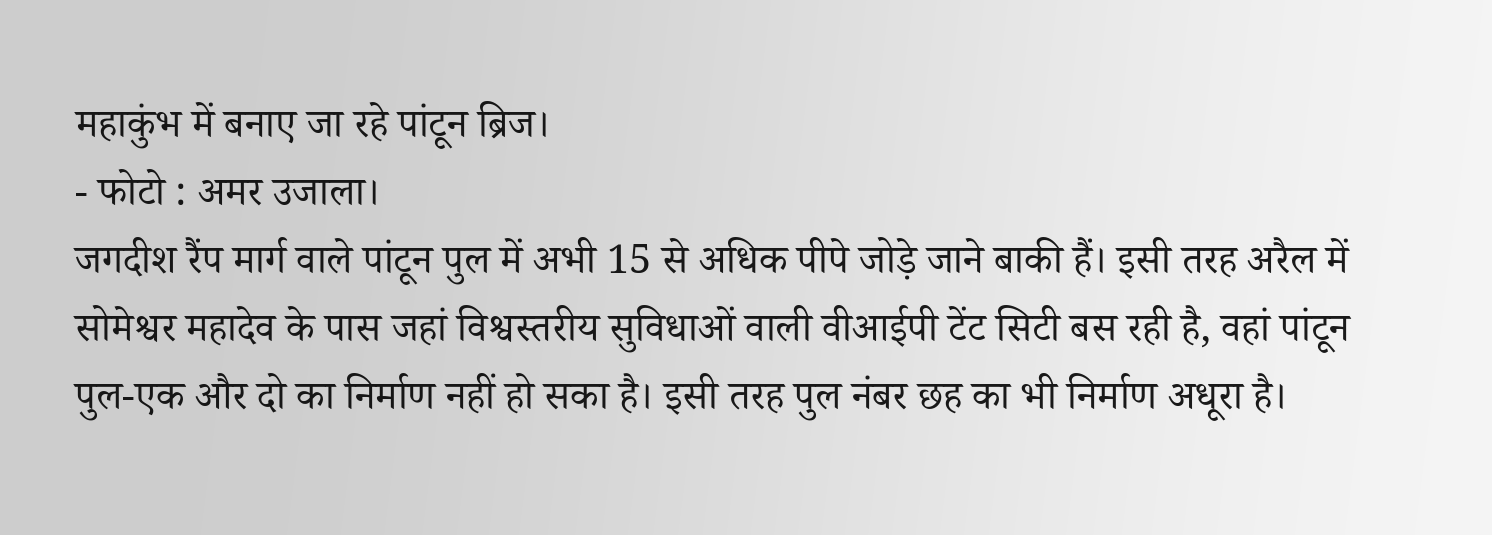महाकुंभ में बनाए जा रहे पांटून ब्रिज।
- फोटो : अमर उजाला।
जगदीश रैंप मार्ग वाले पांटून पुल में अभी 15 से अधिक पीपे जोड़े जाने बाकी हैं। इसी तरह अरैल में सोमेश्वर महादेव के पास जहां विश्वस्तरीय सुविधाओं वाली वीआईपी टेंट सिटी बस रही है, वहां पांटून पुल-एक और दो का निर्माण नहीं हो सका है। इसी तरह पुल नंबर छह का भी निर्माण अधूरा है।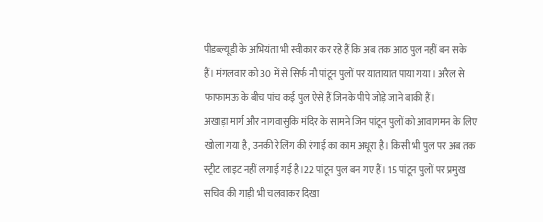पीडब्ल्यूडी के अभियंता भी स्वीकार कर रहे हैं कि अब तक आठ पुल नहीं बन सके हैं। मंगलवार को 30 में से सिर्फ नौ पांटून पुलों पर यातायात पाया गया। अरैल से फाफामऊ के बीच पांच कई पुल ऐसे हैं जिनके पीपे जोड़े जाने बाकी हैं।
अखाड़ा मार्ग और नागवासुकि मंदिर के सामने जिन पांटून पुलों को आवागमन के लिए खोला गया है, उनकी रेलिंग की रंगाई का काम अधूरा है। किसी भी पुल पर अब तक स्ट्रीट लाइट नहीं लगाई गई है।22 पांटून पुल बन गए हैं। 15 पांटून पुलों पर प्रमुख सचिव की गाड़ी भी चलवाकर दिखा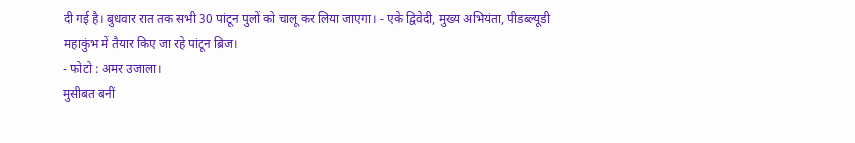दी गई है। बुधवार रात तक सभी 30 पांटून पुलों को चालू कर लिया जाएगा। - एके द्विवेदी, मुख्य अभियंता, पीडब्ल्यूडी
महाकुंभ में तैयार किए जा रहे पांटून ब्रिज।
- फोटो : अमर उजाला।
मुसीबत बनीं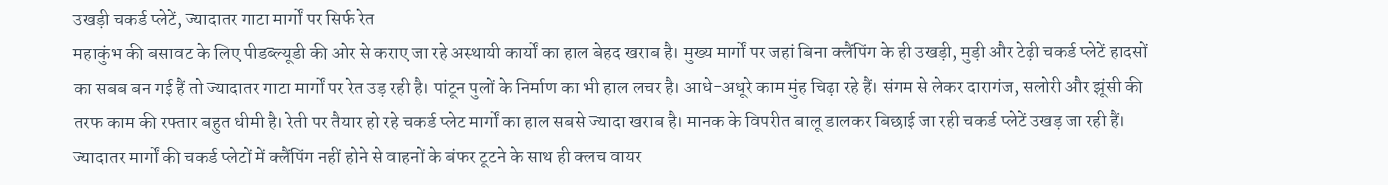उखड़ी चकर्ड प्लेटें, ज्यादातर गाटा मार्गों पर सिर्फ रेत
महाकुंभ की बसावट के लिए पीडब्ल्यूडी की ओर से कराए जा रहे अस्थायी कार्यों का हाल बेहद खराब है। मुख्य मार्गों पर जहां बिना क्लैंपिंग के ही उखड़ी, मुड़ी और टेढ़ी चकर्ड प्लेटें हादसों का सबब बन गई हैं तो ज्यादातर गाटा मार्गों पर रेत उड़ रही है। पांटून पुलों के निर्माण का भी हाल लचर है। आधे-अधूरे काम मुंह चिढ़ा रहे हैं। संगम से लेकर दारागंज, सलोरी और झूंसी की तरफ काम की रफ्तार बहुत धीमी है। रेती पर तैयार हो रहे चकर्ड प्लेट मार्गों का हाल सबसे ज्यादा खराब है। मानक के विपरीत बालू डालकर बिछाई जा रही चकर्ड प्लेटें उखड़ जा रही हैं। ज्यादातर मार्गों की चकर्ड प्लेटों में क्लैंपिंग नहीं होने से वाहनों के बंफर टूटने के साथ ही क्लच वायर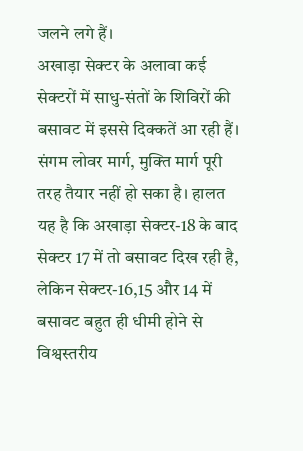जलने लगे हैं।
अखाड़ा सेक्टर के अलावा कई सेक्टरों में साधु-संतों के शिविरों की बसावट में इससे दिक्कतें आ रही हैं। संगम लोवर मार्ग, मुक्ति मार्ग पूरी तरह तैयार नहीं हो सका है। हालत यह है कि अखाड़ा सेक्टर-18 के बाद सेक्टर 17 में तो बसावट दिख रही है, लेकिन सेक्टर-16,15 और 14 में बसावट बहुत ही धीमी होने से विश्वस्तरीय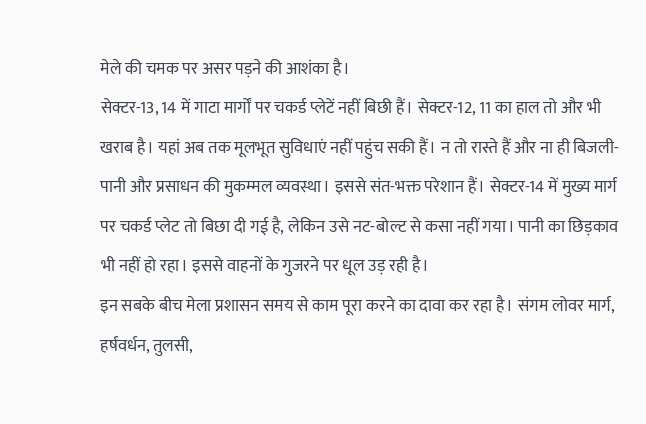मेले की चमक पर असर पड़ने की आशंका है।
सेक्टर-13, 14 में गाटा मार्गों पर चकर्ड प्लेटें नहीं बिछी हैं। सेक्टर-12, 11 का हाल तो और भी खराब है। यहां अब तक मूलभूत सुविधाएं नहीं पहुंच सकी हैं। न तो रास्ते हैं और ना ही बिजली-पानी और प्रसाधन की मुकम्मल व्यवस्था। इससे संत-भक्त परेशान हैं। सेक्टर-14 में मुख्य मार्ग पर चकर्ड प्लेट तो बिछा दी गई है, लेकिन उसे नट-बोल्ट से कसा नहीं गया। पानी का छिड़काव भी नहीं हो रहा। इससे वाहनों के गुजरने पर धूल उड़ रही है।
इन सबके बीच मेला प्रशासन समय से काम पूरा करने का दावा कर रहा है। संगम लोवर मार्ग, हर्षवर्धन, तुलसी,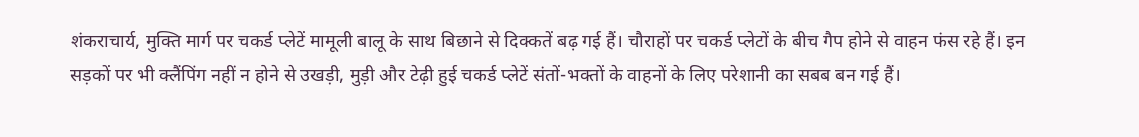शंकराचार्य, मुक्ति मार्ग पर चकर्ड प्लेटें मामूली बालू के साथ बिछाने से दिक्कतें बढ़ गई हैं। चौराहों पर चकर्ड प्लेटों के बीच गैप होने से वाहन फंस रहे हैं। इन सड़कों पर भी क्लैंपिंग नहीं न होने से उखड़ी, मुड़ी और टेढ़ी हुई चकर्ड प्लेटें संतों-भक्तों के वाहनों के लिए परेशानी का सबब बन गई हैं।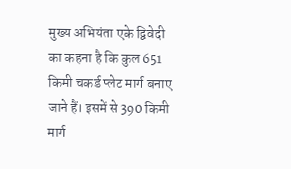मुख्य अभियंता एके द्विवेदी का कहना है कि कुल 651 किमी चकर्ड प्लेट मार्ग बनाए जाने हैं। इसमें से 390 किमी मार्ग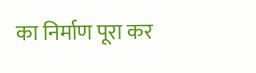का निर्माण पूरा कर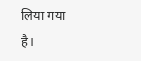लिया गया है।